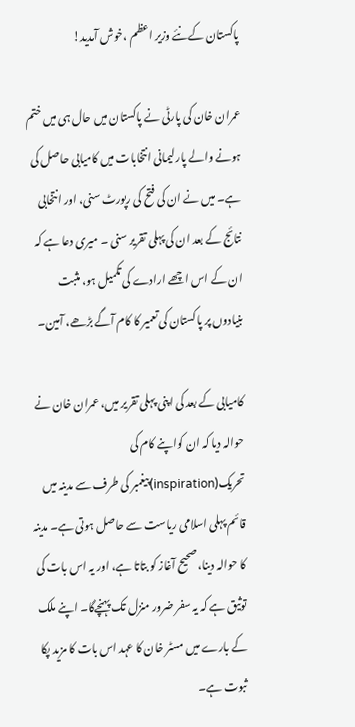پاکستان کےنئے وزیر اعظم ،خوش آمدید!

عمران خان کی پارٹی نے پاکستان میں حال ہی میں ختم ہونے والے پارلیمانی انتخابات میں کامیابی حاصل کی ہے۔ میں نے ان کی فتح کی رپورٹ سنی، اور انتخابی نتائج کے بعد ان کی پہلی تقریر سنی ۔ میری دعا ہے کہ ان کے اس اچھے ارادے کی تکمیل ہو، مثبت بنیادوں پر پاکستان کی تعمیر کا کام آگے بڑھے، آمین۔

کامیابی کے بعد کی اپنی پہلی تقریر میں، عمران خان نے حوالہ دیا کہ ان کواپنے کام کی تحریک(inspiration)پیغمبر کی طرف سے مدینہ میں قائم پہلی اسلامی ریاست سے حاصل ہوتی ہے۔ مدینہ کا حوالہ دینا، صحیح آغاز کو بتاتا ہے، اور یہ اس بات کی توثیق ہے کہ یہ سفر ضرور منزل تک پہنچےگا۔ اپنے ملک کے بارے میں مسٹر خان کا عہد اس بات کا مزید پکا ثبوت ہے۔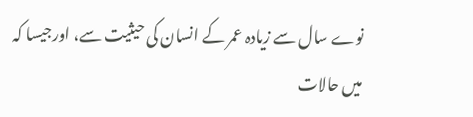نوے سال سے زیادہ عمر کے انسان کی حیثیت سے، اورجیسا کہ میں حالات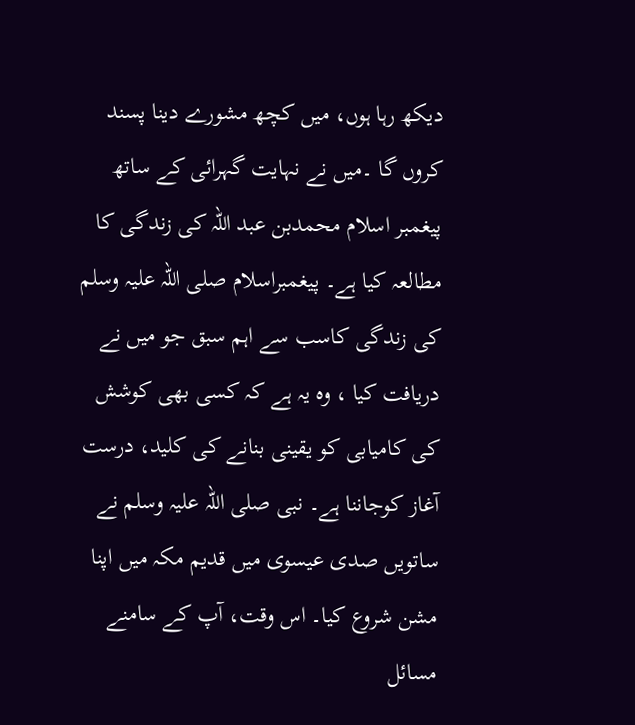دیکھ رہا ہوں، میں کچھ مشورے دینا پسند کروں گا ۔میں نے نہایت گہرائی کے ساتھ پیغمبر اسلام محمدبن عبد اللہ کی زندگی کا مطالعہ کیا ہے۔ پیغمبراسلام صلی اللہ علیہ وسلم کی زندگی کاسب سے اہم سبق جو میں نے دریافت کیا ، وہ یہ ہے کہ کسی بھی کوشش کی کامیابی کو یقینی بنانے کی کلید، درست آغاز کوجاننا ہے۔ نبی صلی اللہ علیہ وسلم نے ساتویں صدی عیسوی میں قدیم مکہ میں اپنا مشن شروع کیا۔ اس وقت، آپ کے سامنے مسائل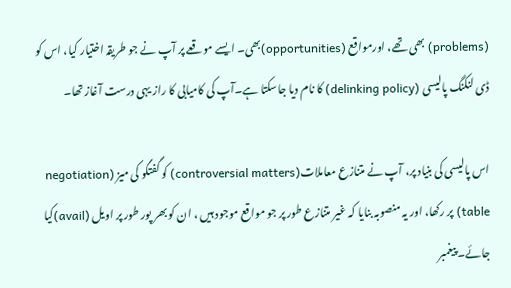(problems) بھی تھے، اورمواقع (opportunities)بھی۔ ایسے موقعے پر آپ نے جو طریقہ اختیار کیا، اس کو ڈی لنکنگ پالیسی (delinking policy) کا نام دیا جاسکتا ہے۔آپ کی کامیابی کا راز یہی درست آغاز تھا۔

اس پالیسی کی بنیاد پر، آپ نے متنازع معاملات(controversial matters) کو گفتگو کی میز (negotiation table) پر رکھا، اور یہ منصوبہ بنایا کہ غیر متنازع طور پر جو مواقع موجود ہیں ، ان کو بھر پور طور پر اویل (avail)کیا جائے۔ پیغمبر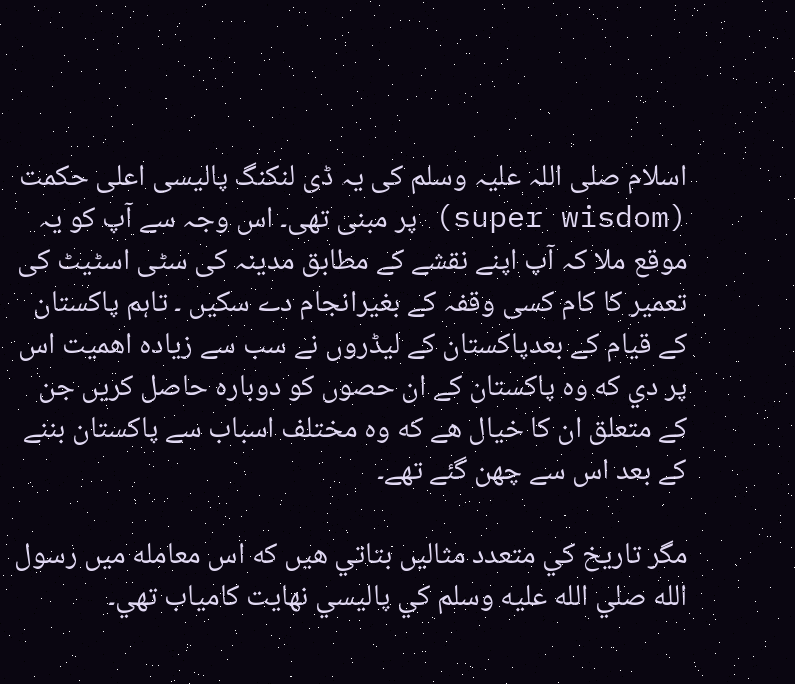اسلام صلی اللہ علیہ وسلم کی یہ ڈی لنکنگ پالیسی اعلی حکمت (super wisdom) پر مبنی تھی۔ اس وجہ سے آپ کو یہ موقع ملا کہ آپ اپنے نقشے کے مطابق مدینہ کى سٹی اسٹیٹ کی تعمیر کا كام کسی وقفہ کے بغیرانجام دے سکیں ۔ تاہم پاكستان كے قيام كے بعدپاكستان كے ليڈروں نے سب سے زياده اهميت اس پر دي كه وه پاكستان كے ان حصوں كو دوباره حاصل كريں جن كے متعلق ان كا خيال هے كه وه مختلف اسباب سے پاكستان بننے كے بعد اس سے چھن گئے تھے۔

مگر تاريخ كي متعدد مثاليں بتاتي هيں كه اس معامله ميں رسول الله صلي الله عليه وسلم كي پاليسي نهايت كامياب تھي۔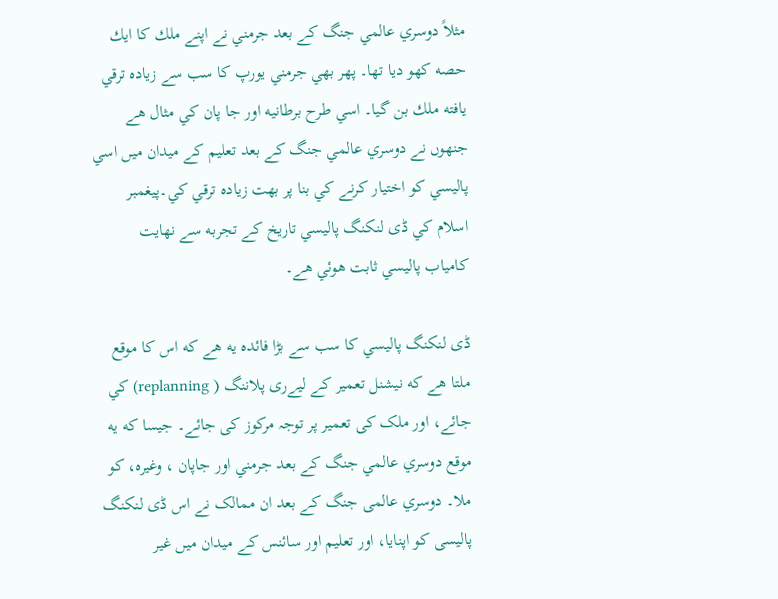مثلاً دوسري عالمي جنگ كے بعد جرمني نے اپنے ملك كا ايك حصه كھو ديا تھا۔ پھر بھي جرمني يورپ كا سب سے زياده ترقي يافته ملك بن گيا۔ اسي طرح برطانيه اور جا پان كي مثال هے جنهوں نے دوسري عالمي جنگ كے بعد تعليم كے ميدان ميں اسي پاليسي كو اختيار كرنے كي بنا پر بهت زياده ترقي كي۔پيغمبر اسلام كي ڈی لنکنگ پاليسي تاريخ كے تجربه سے نهايت كامياب پاليسي ثابت هوئي هے۔

ڈی لنکنگ پاليسي كا سب سے بڑا فائده يه هے كه اس كا موقع ملتا هے كه نيشنل تعمير كے ليےری پلاننگ ( replanning) كي جائے، اور ملک کی تعمیر پر توجہ مرکوز کی جائے۔ جيسا كه يه موقع دوسري عالمي جنگ كے بعد جرمني اور جاپان ، وغیرہ، كو ملا۔ دوسري عالمی جنگ کے بعد ان ممالک نے اس ڈی لنکنگ پالیسی کو اپنایا، اور تعلیم اور سائنس کے میدان میں غیر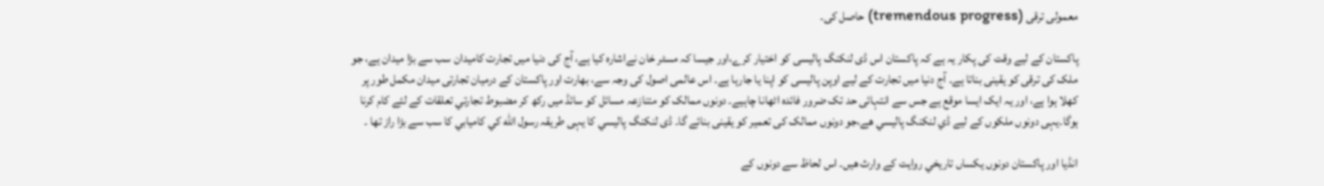معمولی ترقی (tremendous progress) حاصل کی۔

پاکستان کے لیے وقت کی پکار یہ ہے کہ پاکستان اس ڈی لنکنگ پالیسی کو اختیار کرے،اور جیسا کہ مسٹر خان نےاشارہ کیا ہے، آج کی دنیا میں تجارت کامیدان سب سے بڑا میدان ہے، جو ملک کی ترقی کو یقینی بناتا ہے۔ آج دنیا میں تجارت کے لیے اوپن پالیسی کو اپنا یا جارہا ہے۔ اس عالمی اصول کی وجہ سے، بھارت اور پاکستان کے درمیان تجارتی میدان مکمل طور پر کھلا ہوا ہے، اور یہ ایک ایسا موقع ہے جس سے انتہائی حد تک ضرور فائدہ اٹھانا چاہیے۔ دونوں ممالک کو متنازعہ مسائل کو سائڈ میں رکھ کر مضبوط تجارتي تعلقات کے لئے کام کرنا ہوگا۔یہی دونوں ملکوں كے ليے ڈي لنكنگ پاليسي هے،جو دونوں ممالک کی تعمیر کو یقینی بنائے گا۔ ڈی لنکنگ پاليسي کا یہى طریقہ رسول الله كي كاميابي كا سب سے بڑا راز تھا ۔

انڈيا اور پاكستان دونوں يكساں تاريخي روايت كے وارث هيں۔ اس لحاظ سے دونوں كے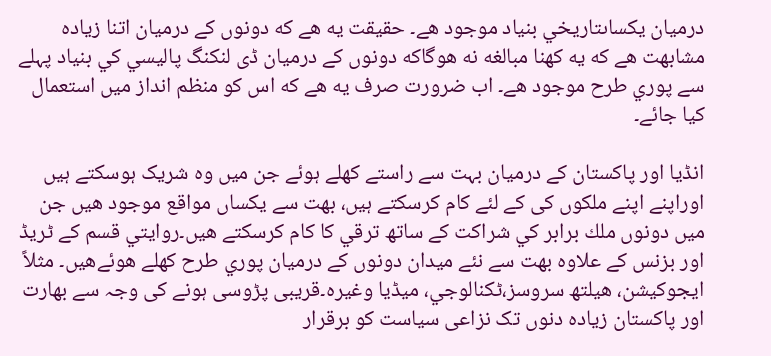درميان يكساںتاریخي بنیاد موجود هے۔ حقيقت يه هے كه دونوں كے درميان اتنا زياده مشابهت هے كه يه كهنا مبالغه نه هوگاكه دونوں كے درميان ڈی لنکنگ پاليسي كي بنياد پہلے سے پوري طرح موجود هے۔ اب ضرورت صرف يه هے كه اس كو منظم انداز ميں استعمال كيا جائے۔

انڈیا اور پاکستان کے درمیان بہت سے راستے کھلے ہوئے جن میں وہ شریک ہوسکتے ہیں اوراپنے اپنے ملکوں کی كے لئے کام کرسکتے ہیں، بهت سے يكساں مواقع موجود هيں جن ميں دونوں ملك برابر كي شراكت كے ساتھ ترقي كا كام كرسكتے هيں۔روايتي قسم كے ٹريڈ اور بزنس كے علاوه بهت سے نئے ميدان دونوں كے درميان پوري طرح كھلے هوئےهيں۔ مثلاً ايجوكيشن، هيلتھ سروسز،ٹكنالوجي، ميڈيا وغيره۔قریبی پڑوسی ہونے کی وجہ سے بھارت اور پاکستان زیادہ دنوں تک نزاعی سیاست کو برقرار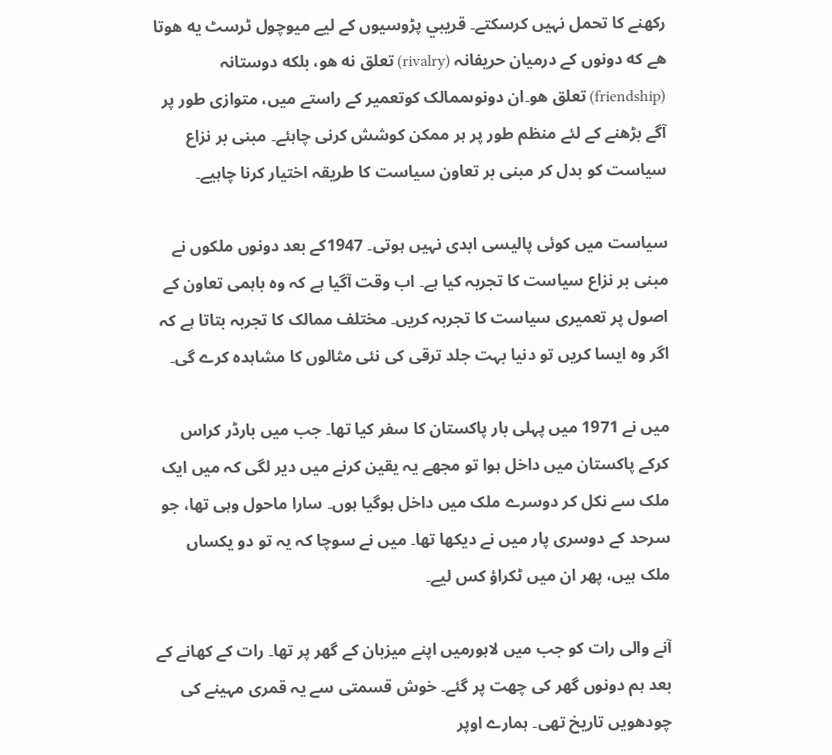رکھنے کا تحمل نہیں کرسکتے۔ قريبي پڑوسيوں كے ليے میوچول ٹرسٹ يه هوتا هے كه دونوں كے درميان حریفانہ (rivalry) تعلق نه هو، بلكه دوستانہ (friendship) تعلق هو۔ان دونوںممالک کوتعمیر کے راستے میں، متوازی طور پر آگے بڑھنے کے لئے منظم طور پر ہر ممکن کوشش کرنی چاہئے۔ مبنی بر نزاع سیاست کو بدل کر مبنی بر تعاون سیاست کا طریقہ اختیار کرنا چاہیے۔

سیاست میں کوئی پالیسی ابدی نہیں ہوتی۔ 1947کے بعد دونوں ملکوں نے مبنی بر نزاع سیاست کا تجربہ کیا ہے۔ اب وقت آگیا ہے کہ وہ باہمی تعاون کے اصول پر تعمیری سیاست کا تجربہ کریں۔ مختلف ممالک کا تجربہ بتاتا ہے کہ اگر وہ ایسا کریں تو دنیا بہت جلد ترقی کی نئی مثالوں کا مشاہدہ کرے گی۔

میں نے 1971 میں پہلی بار پاکستان کا سفر کیا تھا۔ جب میں بارڈر کراس کرکے پاکستان میں داخل ہوا تو مجھے یہ یقین کرنے میں دیر لگی کہ میں ایک ملک سے نکل کر دوسرے ملک میں داخل ہوگیا ہوں۔ سارا ماحول وہی تھا، جو سرحد کے دوسری پار میں نے دیکھا تھا۔ میں نے سوچا کہ یہ تو دو یکساں ملک ہیں، پھر ان میں ٹکراؤ کس لیے۔

آنے والی رات کو جب میں لاہورمیں اپنے میزبان کے گھر پر تھا۔ رات کے کھانے کے بعد ہم دونوں گھر کی چھت پر گئے۔ خوش قسمتی سے یہ قمری مہینے کی چودھویں تاریخ تھی۔ ہمارے اوپر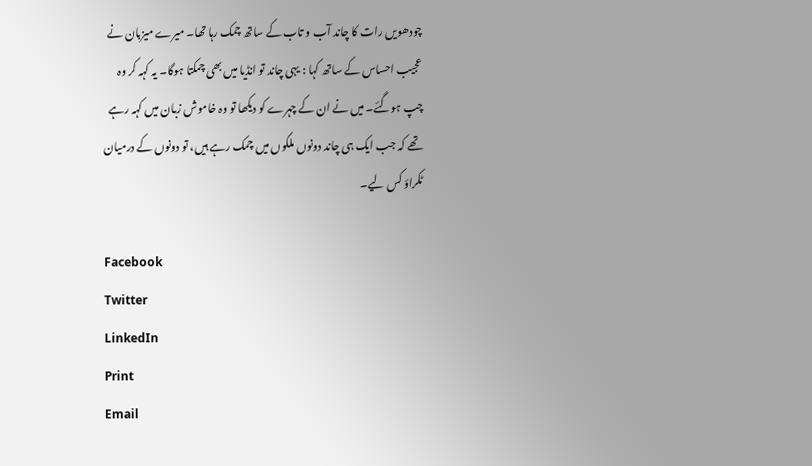چودھویں رات کا چاند آب و تاب کے ساتھ چمک رہا تھا۔ میرے میزبان نے عجیب احساس کے ساتھ کہا : یہی چاند تو انڈیا میں بھی چمکتا ہوگا۔ یہ کہہ کر وہ چپ ہوگئے۔ میں نے ان کے چہرے کو دیکھا تو وہ خاموش زبان میں کہہ رہے تھے کہ جب ایک ہی چاند دونوں ملکوں میں چمک رہے ہیں، تو دونوں کے درمیان ٹکراؤ کس لیے۔

Facebook
Twitter
LinkedIn
Print
Email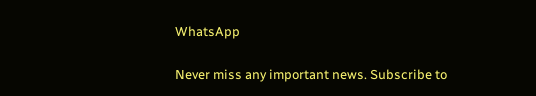WhatsApp

Never miss any important news. Subscribe to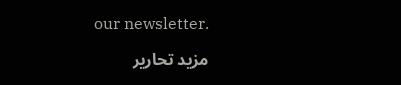our newsletter.

مزید تحاریر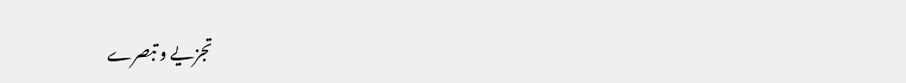تجزیے و تبصرے